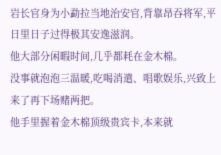岩长官身为小勐拉当地治安官,背靠昂吞将军,平日里日子过得极其安逸滋润。
他大部分闲暇时间,几乎都耗在金木棉。
没事就泡泡三温暖,吃喝消遣、唱歌娱乐,兴致上来了再下场赌两把。
他手里握着金木棉顶级贵宾卡,本来就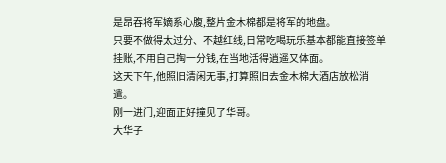是昂吞将军嫡系心腹,整片金木棉都是将军的地盘。
只要不做得太过分、不越红线,日常吃喝玩乐基本都能直接签单挂账,不用自己掏一分钱,在当地活得逍遥又体面。
这天下午,他照旧清闲无事,打算照旧去金木棉大酒店放松消遣。
刚一进门,迎面正好撞见了华哥。
大华子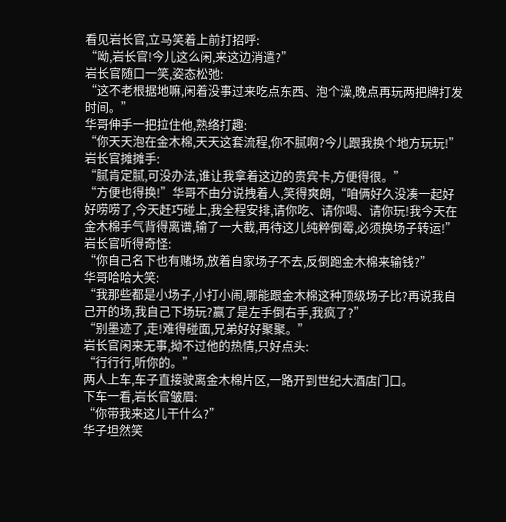看见岩长官,立马笑着上前打招呼:
“呦,岩长官!今儿这么闲,来这边消遣?”
岩长官随口一笑,姿态松弛:
“这不老根据地嘛,闲着没事过来吃点东西、泡个澡,晚点再玩两把牌打发时间。”
华哥伸手一把拉住他,熟络打趣:
“你天天泡在金木棉,天天这套流程,你不腻啊?今儿跟我换个地方玩玩!”
岩长官摊摊手:
“腻肯定腻,可没办法,谁让我拿着这边的贵宾卡,方便得很。”
“方便也得换!”华哥不由分说拽着人,笑得爽朗,“咱俩好久没凑一起好好唠唠了,今天赶巧碰上,我全程安排,请你吃、请你喝、请你玩!我今天在金木棉手气背得离谱,输了一大截,再待这儿纯粹倒霉,必须换场子转运!”
岩长官听得奇怪:
“你自己名下也有赌场,放着自家场子不去,反倒跑金木棉来输钱?”
华哥哈哈大笑:
“我那些都是小场子,小打小闹,哪能跟金木棉这种顶级场子比?再说我自己开的场,我自己下场玩?赢了是左手倒右手,我疯了?”
“别墨迹了,走!难得碰面,兄弟好好聚聚。”
岩长官闲来无事,拗不过他的热情,只好点头:
“行行行,听你的。”
两人上车,车子直接驶离金木棉片区,一路开到世纪大酒店门口。
下车一看,岩长官皱眉:
“你带我来这儿干什么?”
华子坦然笑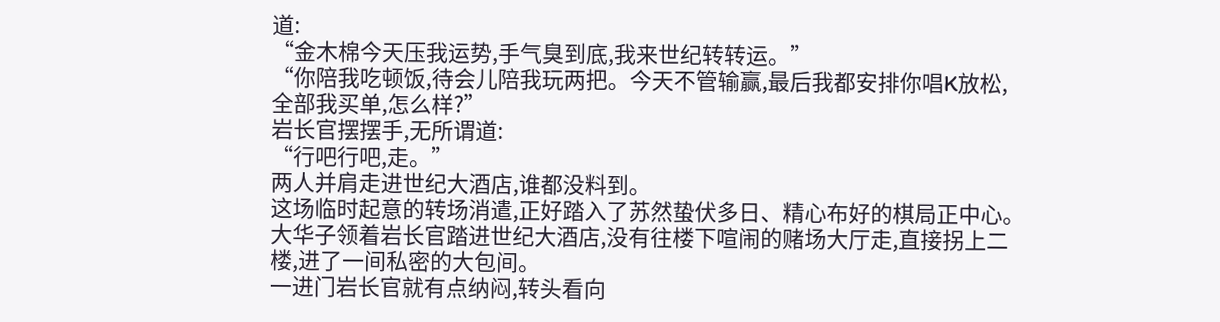道:
“金木棉今天压我运势,手气臭到底,我来世纪转转运。”
“你陪我吃顿饭,待会儿陪我玩两把。今天不管输赢,最后我都安排你唱K放松,全部我买单,怎么样?”
岩长官摆摆手,无所谓道:
“行吧行吧,走。”
两人并肩走进世纪大酒店,谁都没料到。
这场临时起意的转场消遣,正好踏入了苏然蛰伏多日、精心布好的棋局正中心。
大华子领着岩长官踏进世纪大酒店,没有往楼下喧闹的赌场大厅走,直接拐上二楼,进了一间私密的大包间。
一进门岩长官就有点纳闷,转头看向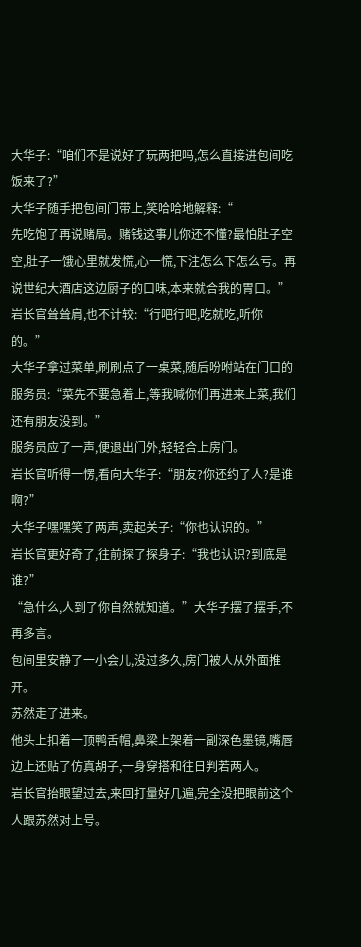大华子:“咱们不是说好了玩两把吗,怎么直接进包间吃饭来了?”
大华子随手把包间门带上,笑哈哈地解释:“
先吃饱了再说赌局。赌钱这事儿你还不懂?最怕肚子空空,肚子一饿心里就发慌,心一慌,下注怎么下怎么亏。再说世纪大酒店这边厨子的口味,本来就合我的胃口。”
岩长官耸耸肩,也不计较:“行吧行吧,吃就吃,听你的。”
大华子拿过菜单,刷刷点了一桌菜,随后吩咐站在门口的服务员:“菜先不要急着上,等我喊你们再进来上菜,我们还有朋友没到。”
服务员应了一声,便退出门外,轻轻合上房门。
岩长官听得一愣,看向大华子:“朋友?你还约了人?是谁啊?”
大华子嘿嘿笑了两声,卖起关子:“你也认识的。”
岩长官更好奇了,往前探了探身子:“我也认识?到底是谁?”
“急什么,人到了你自然就知道。”大华子摆了摆手,不再多言。
包间里安静了一小会儿,没过多久,房门被人从外面推开。
苏然走了进来。
他头上扣着一顶鸭舌帽,鼻梁上架着一副深色墨镜,嘴唇边上还贴了仿真胡子,一身穿搭和往日判若两人。
岩长官抬眼望过去,来回打量好几遍,完全没把眼前这个人跟苏然对上号。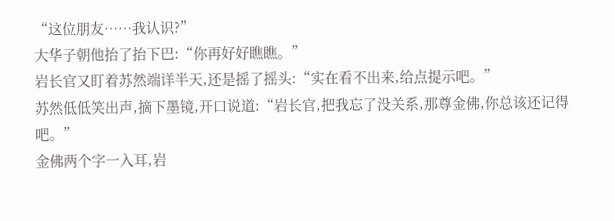“这位朋友……我认识?”
大华子朝他抬了抬下巴:“你再好好瞧瞧。”
岩长官又盯着苏然端详半天,还是摇了摇头:“实在看不出来,给点提示吧。”
苏然低低笑出声,摘下墨镜,开口说道:“岩长官,把我忘了没关系,那尊金佛,你总该还记得吧。”
金佛两个字一入耳,岩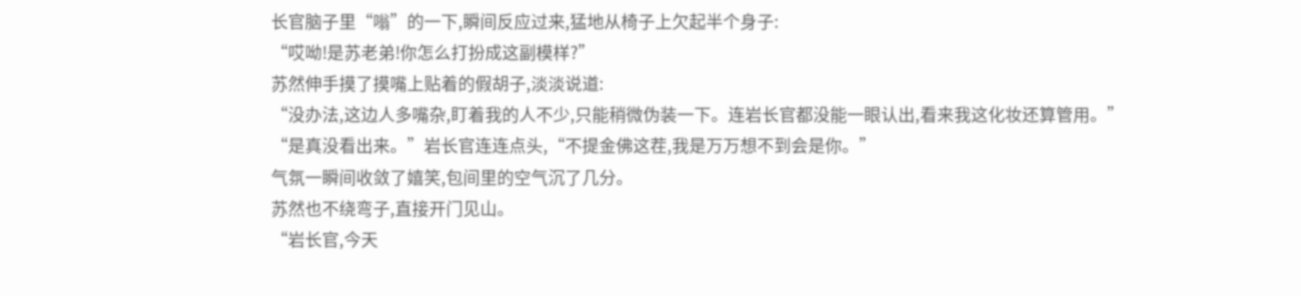长官脑子里“嗡”的一下,瞬间反应过来,猛地从椅子上欠起半个身子:
“哎呦!是苏老弟!你怎么打扮成这副模样?”
苏然伸手摸了摸嘴上贴着的假胡子,淡淡说道:
“没办法,这边人多嘴杂,盯着我的人不少,只能稍微伪装一下。连岩长官都没能一眼认出,看来我这化妆还算管用。”
“是真没看出来。”岩长官连连点头,“不提金佛这茬,我是万万想不到会是你。”
气氛一瞬间收敛了嬉笑,包间里的空气沉了几分。
苏然也不绕弯子,直接开门见山。
“岩长官,今天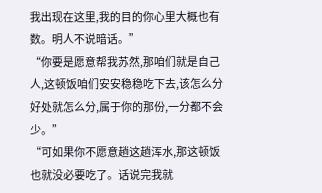我出现在这里,我的目的你心里大概也有数。明人不说暗话。”
“你要是愿意帮我苏然,那咱们就是自己人,这顿饭咱们安安稳稳吃下去,该怎么分好处就怎么分,属于你的那份,一分都不会少。”
“可如果你不愿意趟这趟浑水,那这顿饭也就没必要吃了。话说完我就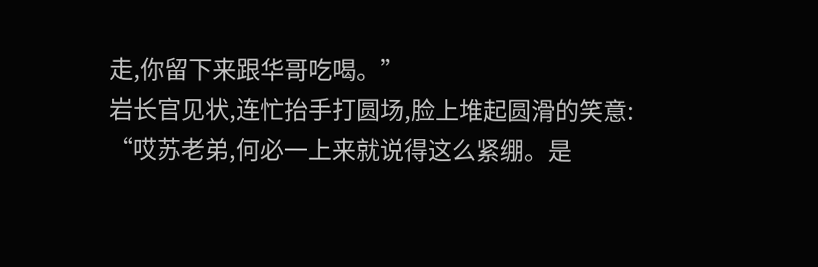走,你留下来跟华哥吃喝。”
岩长官见状,连忙抬手打圆场,脸上堆起圆滑的笑意:
“哎苏老弟,何必一上来就说得这么紧绷。是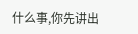什么事,你先讲出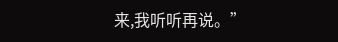来,我听听再说。”